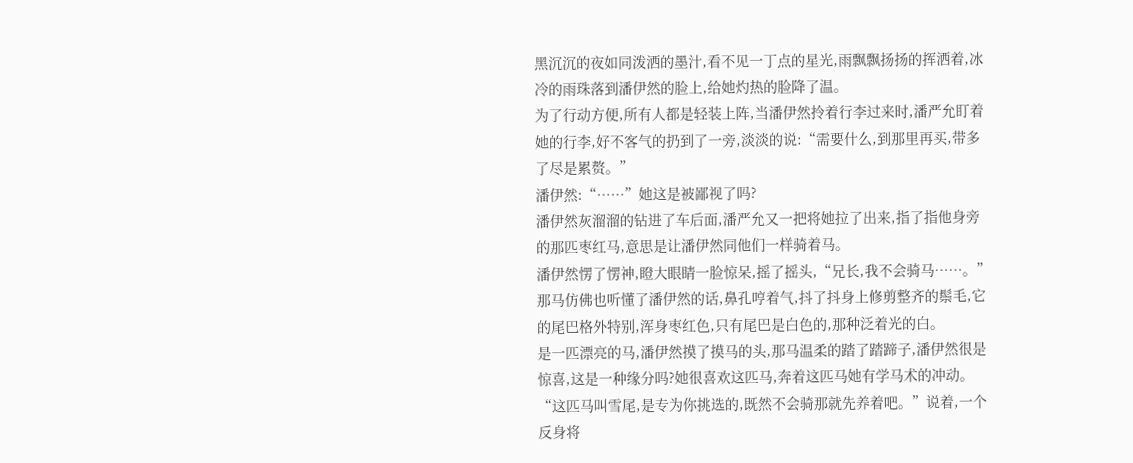黑沉沉的夜如同泼洒的墨汁,看不见一丁点的星光,雨飘飘扬扬的挥洒着,冰冷的雨珠落到潘伊然的脸上,给她灼热的脸降了温。
为了行动方便,所有人都是轻装上阵,当潘伊然拎着行李过来时,潘严允盯着她的行李,好不客气的扔到了一旁,淡淡的说:“需要什么,到那里再买,带多了尽是累赘。”
潘伊然:“……”她这是被鄙视了吗?
潘伊然灰溜溜的钻进了车后面,潘严允又一把将她拉了出来,指了指他身旁的那匹枣红马,意思是让潘伊然同他们一样骑着马。
潘伊然愣了愣神,瞪大眼睛一脸惊呆,摇了摇头,“兄长,我不会骑马……。”
那马仿佛也听懂了潘伊然的话,鼻孔哼着气,抖了抖身上修剪整齐的鬃毛,它的尾巴格外特别,浑身枣红色,只有尾巴是白色的,那种泛着光的白。
是一匹漂亮的马,潘伊然摸了摸马的头,那马温柔的踏了踏蹄子,潘伊然很是惊喜,这是一种缘分吗?她很喜欢这匹马,奔着这匹马她有学马术的冲动。
“这匹马叫雪尾,是专为你挑选的,既然不会骑那就先养着吧。”说着,一个反身将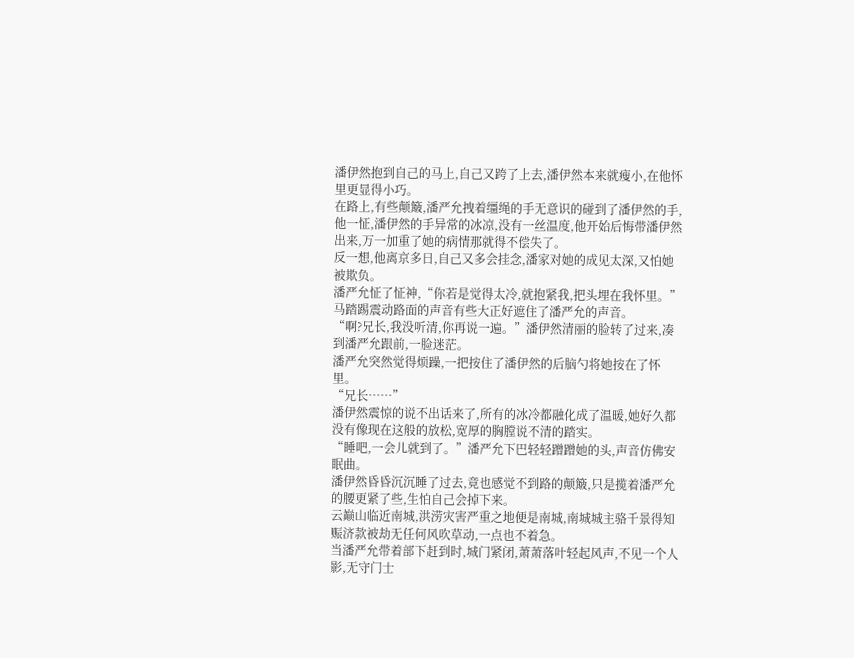潘伊然抱到自己的马上,自己又跨了上去,潘伊然本来就瘦小,在他怀里更显得小巧。
在路上,有些颠簸,潘严允拽着缰绳的手无意识的碰到了潘伊然的手,他一怔,潘伊然的手异常的冰凉,没有一丝温度,他开始后悔带潘伊然出来,万一加重了她的病情那就得不偿失了。
反一想,他离京多日,自己又多会挂念,潘家对她的成见太深,又怕她被欺负。
潘严允怔了怔神,“你若是觉得太冷,就抱紧我,把头埋在我怀里。”
马踏踢震动路面的声音有些大正好遮住了潘严允的声音。
“啊?兄长,我没听清,你再说一遍。”潘伊然清丽的脸转了过来,凑到潘严允跟前,一脸迷茫。
潘严允突然觉得烦躁,一把按住了潘伊然的后脑勺将她按在了怀里。
“兄长……”
潘伊然震惊的说不出话来了,所有的冰冷都融化成了温暖,她好久都没有像现在这般的放松,宽厚的胸膛说不清的踏实。
“睡吧,一会儿就到了。”潘严允下巴轻轻蹭蹭她的头,声音仿佛安眠曲。
潘伊然昏昏沉沉睡了过去,竟也感觉不到路的颠簸,只是揽着潘严允的腰更紧了些,生怕自己会掉下来。
云巅山临近南城,洪涝灾害严重之地便是南城,南城城主骆千景得知赈济款被劫无任何风吹草动,一点也不着急。
当潘严允带着部下赶到时,城门紧闭,萧萧落叶轻起风声,不见一个人影,无守门士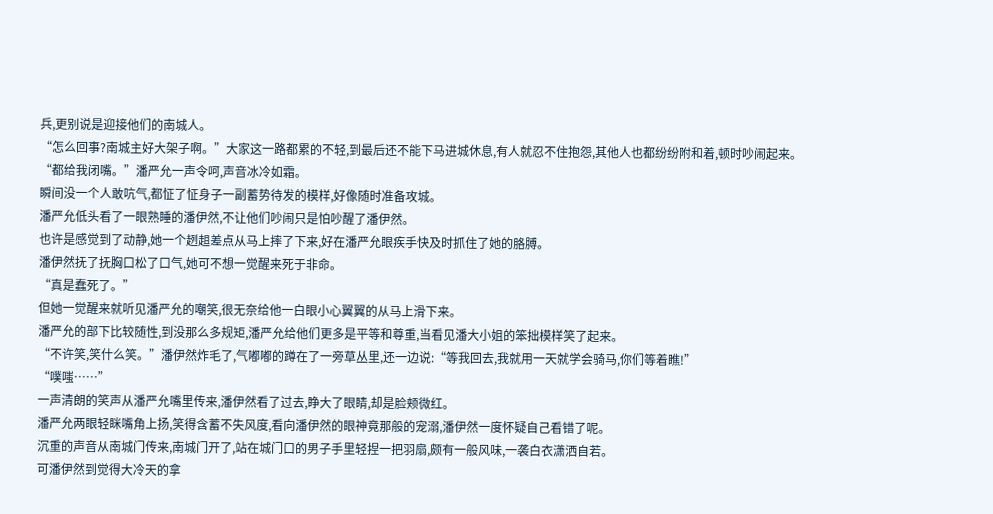兵,更别说是迎接他们的南城人。
“怎么回事?南城主好大架子啊。”大家这一路都累的不轻,到最后还不能下马进城休息,有人就忍不住抱怨,其他人也都纷纷附和着,顿时吵闹起来。
“都给我闭嘴。”潘严允一声令呵,声音冰冷如霜。
瞬间没一个人敢吭气,都怔了怔身子一副蓄势待发的模样,好像随时准备攻城。
潘严允低头看了一眼熟睡的潘伊然,不让他们吵闹只是怕吵醒了潘伊然。
也许是感觉到了动静,她一个趔趄差点从马上摔了下来,好在潘严允眼疾手快及时抓住了她的胳膊。
潘伊然抚了抚胸口松了口气,她可不想一觉醒来死于非命。
“真是蠢死了。”
但她一觉醒来就听见潘严允的嘲笑,很无奈给他一白眼小心翼翼的从马上滑下来。
潘严允的部下比较随性,到没那么多规矩,潘严允给他们更多是平等和尊重,当看见潘大小姐的笨拙模样笑了起来。
“不许笑,笑什么笑。”潘伊然炸毛了,气嘟嘟的蹲在了一旁草丛里,还一边说:“等我回去,我就用一天就学会骑马,你们等着瞧!”
“噗嗤……”
一声清朗的笑声从潘严允嘴里传来,潘伊然看了过去,睁大了眼睛,却是脸颊微红。
潘严允两眼轻眯嘴角上扬,笑得含蓄不失风度,看向潘伊然的眼神竟那般的宠溺,潘伊然一度怀疑自己看错了呢。
沉重的声音从南城门传来,南城门开了,站在城门口的男子手里轻捏一把羽扇,颇有一般风味,一袭白衣潇洒自若。
可潘伊然到觉得大冷天的拿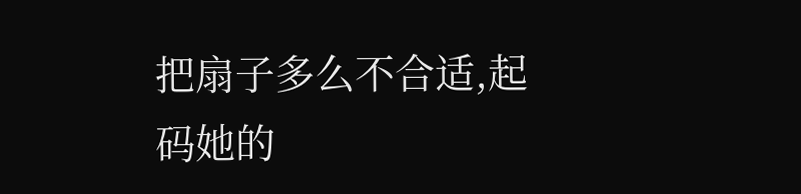把扇子多么不合适,起码她的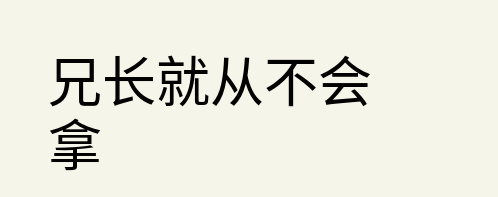兄长就从不会拿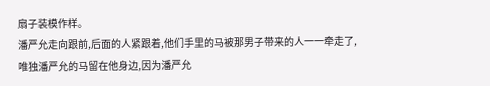扇子装模作样。
潘严允走向跟前,后面的人紧跟着,他们手里的马被那男子带来的人一一牵走了,唯独潘严允的马留在他身边,因为潘严允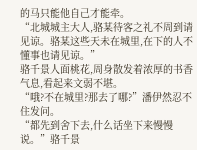的马只能他自己才能牵。
“北城城主大人,骆某待客之礼不周到请见谅。骆某这些天未在城里,在下的人不懂事也请见谅。”
骆千景人面桃花,周身散发着浓厚的书香气息,看起来文弱不堪。
“哦?不在城里?那去了哪?”潘伊然忍不住发问。
“都先到舍下去,什么话坐下来慢慢说。”骆千景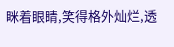眯着眼睛,笑得格外灿烂,透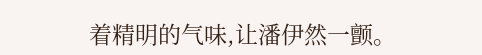着精明的气味,让潘伊然一颤。